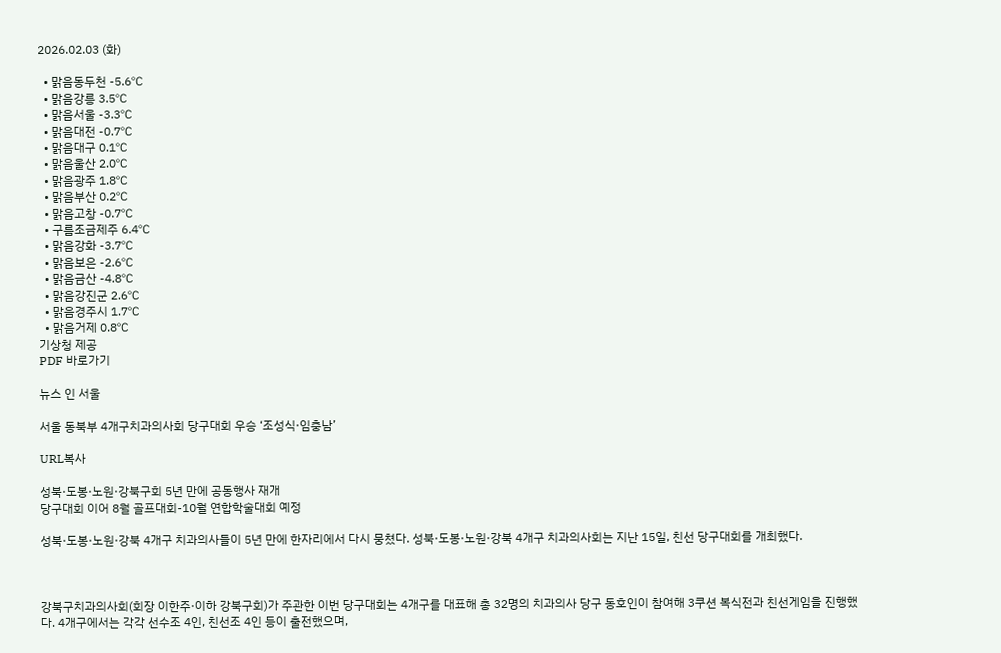2026.02.03 (화)

  • 맑음동두천 -5.6℃
  • 맑음강릉 3.5℃
  • 맑음서울 -3.3℃
  • 맑음대전 -0.7℃
  • 맑음대구 0.1℃
  • 맑음울산 2.0℃
  • 맑음광주 1.8℃
  • 맑음부산 0.2℃
  • 맑음고창 -0.7℃
  • 구름조금제주 6.4℃
  • 맑음강화 -3.7℃
  • 맑음보은 -2.6℃
  • 맑음금산 -4.8℃
  • 맑음강진군 2.6℃
  • 맑음경주시 1.7℃
  • 맑음거제 0.8℃
기상청 제공
PDF 바로가기

뉴스 인 서울

서울 동북부 4개구치과의사회 당구대회 우승 ‘조성식·임충남’

URL복사

성북·도봉·노원·강북구회 5년 만에 공동행사 재개
당구대회 이어 8월 골프대회-10월 연합학술대회 예정

성북·도봉·노원·강북 4개구 치과의사들이 5년 만에 한자리에서 다시 뭉쳤다. 성북·도봉·노원·강북 4개구 치과의사회는 지난 15일, 친선 당구대회를 개최했다.



강북구치과의사회(회장 이한주·이하 강북구회)가 주관한 이번 당구대회는 4개구를 대표해 총 32명의 치과의사 당구 동호인이 참여해 3쿠션 복식전과 친선게임을 진행했다. 4개구에서는 각각 선수조 4인, 친선조 4인 등이 출전했으며,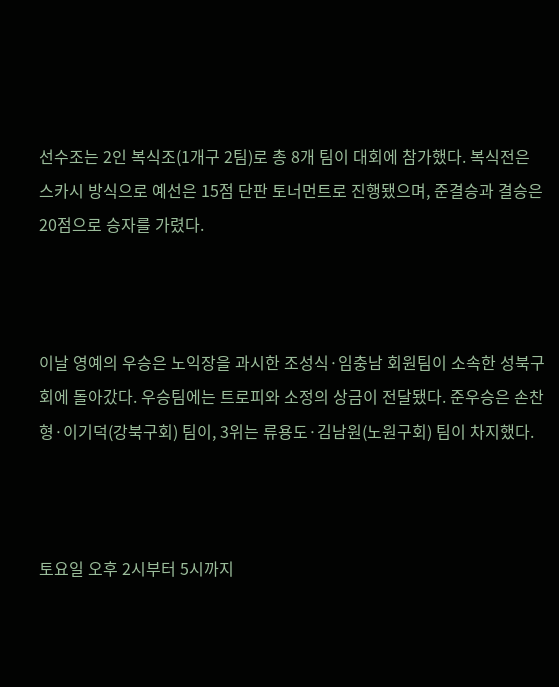선수조는 2인 복식조(1개구 2팀)로 총 8개 팀이 대회에 참가했다. 복식전은 스카시 방식으로 예선은 15점 단판 토너먼트로 진행됐으며, 준결승과 결승은 20점으로 승자를 가렸다.



이날 영예의 우승은 노익장을 과시한 조성식·임충남 회원팀이 소속한 성북구회에 돌아갔다. 우승팀에는 트로피와 소정의 상금이 전달됐다. 준우승은 손찬형·이기덕(강북구회) 팀이, 3위는 류용도·김남원(노원구회) 팀이 차지했다.



토요일 오후 2시부터 5시까지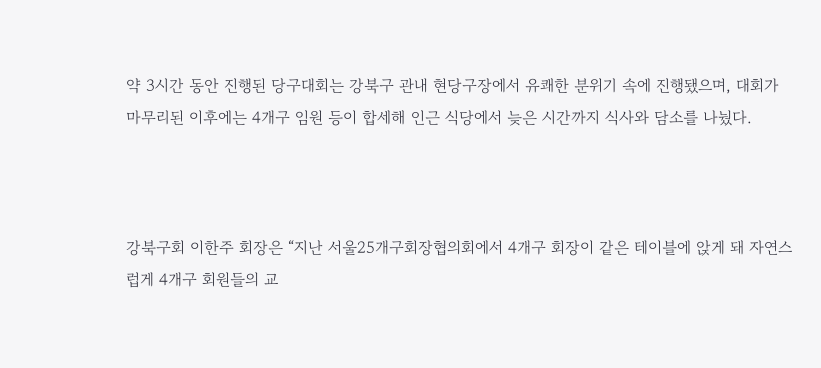약 3시간 동안 진행된 당구대회는 강북구 관내 현당구장에서 유쾌한 분위기 속에 진행됐으며, 대회가 마무리된 이후에는 4개구 임원 등이 합세해 인근 식당에서 늦은 시간까지 식사와 담소를 나눴다.



강북구회 이한주 회장은 “지난 서울25개구회장협의회에서 4개구 회장이 같은 테이블에 앉게 돼 자연스럽게 4개구 회원들의 교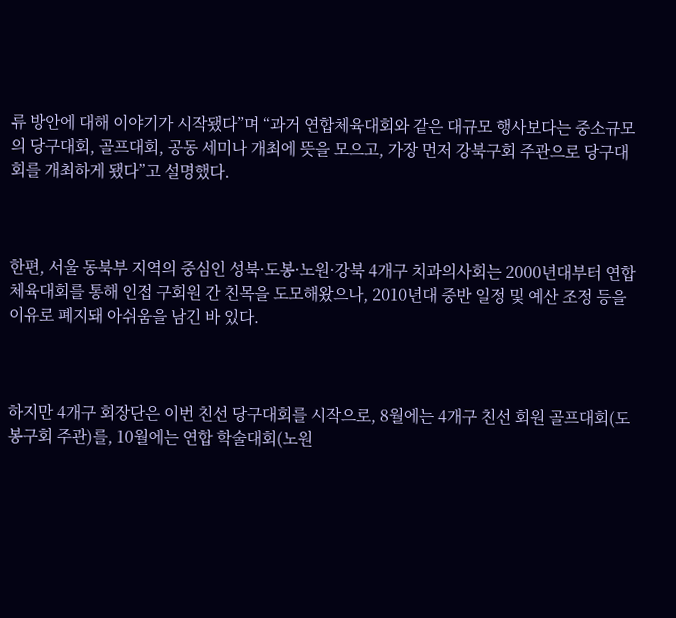류 방안에 대해 이야기가 시작됐다”며 “과거 연합체육대회와 같은 대규모 행사보다는 중소규모의 당구대회, 골프대회, 공동 세미나 개최에 뜻을 모으고, 가장 먼저 강북구회 주관으로 당구대회를 개최하게 됐다”고 설명했다.



한편, 서울 동북부 지역의 중심인 성북·도봉·노원·강북 4개구 치과의사회는 2000년대부터 연합 체육대회를 통해 인접 구회원 간 친목을 도모해왔으나, 2010년대 중반 일정 및 예산 조정 등을 이유로 폐지돼 아쉬움을 남긴 바 있다.



하지만 4개구 회장단은 이번 친선 당구대회를 시작으로, 8월에는 4개구 친선 회원 골프대회(도봉구회 주관)를, 10월에는 연합 학술대회(노원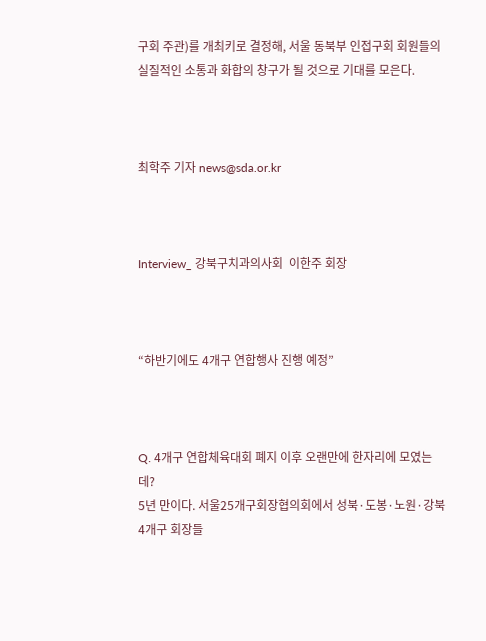구회 주관)를 개최키로 결정해, 서울 동북부 인접구회 회원들의 실질적인 소통과 화합의 창구가 될 것으로 기대를 모은다.



최학주 기자 news@sda.or.kr



Interview_ 강북구치과의사회  이한주 회장



“하반기에도 4개구 연합행사 진행 예정”



Q. 4개구 연합체육대회 폐지 이후 오랜만에 한자리에 모였는데?
5년 만이다. 서울25개구회장협의회에서 성북·도봉·노원·강북 4개구 회장들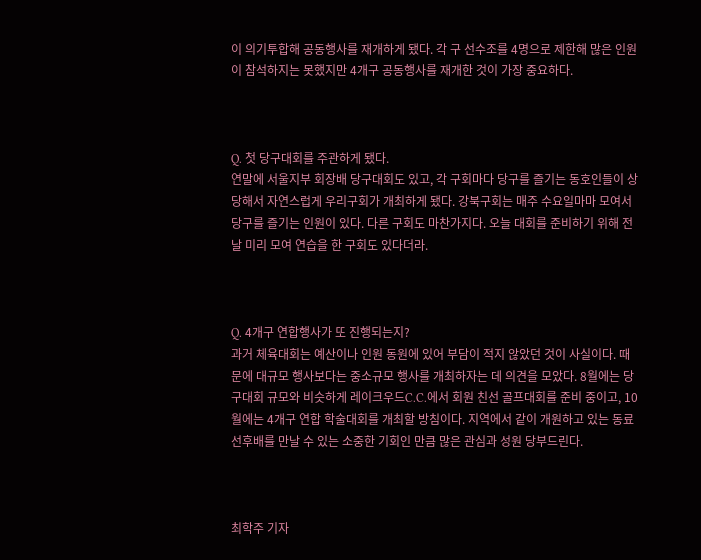이 의기투합해 공동행사를 재개하게 됐다. 각 구 선수조를 4명으로 제한해 많은 인원이 참석하지는 못했지만 4개구 공동행사를 재개한 것이 가장 중요하다.



Q. 첫 당구대회를 주관하게 됐다.
연말에 서울지부 회장배 당구대회도 있고, 각 구회마다 당구를 즐기는 동호인들이 상당해서 자연스럽게 우리구회가 개최하게 됐다. 강북구회는 매주 수요일마마 모여서 당구를 즐기는 인원이 있다. 다른 구회도 마찬가지다. 오늘 대회를 준비하기 위해 전날 미리 모여 연습을 한 구회도 있다더라.



Q. 4개구 연합행사가 또 진행되는지?
과거 체육대회는 예산이나 인원 동원에 있어 부담이 적지 않았던 것이 사실이다. 때문에 대규모 행사보다는 중소규모 행사를 개최하자는 데 의견을 모았다. 8월에는 당구대회 규모와 비슷하게 레이크우드C.C.에서 회원 친선 골프대회를 준비 중이고, 10월에는 4개구 연합 학술대회를 개최할 방침이다. 지역에서 같이 개원하고 있는 동료 선후배를 만날 수 있는 소중한 기회인 만큼 많은 관심과 성원 당부드린다.



최학주 기자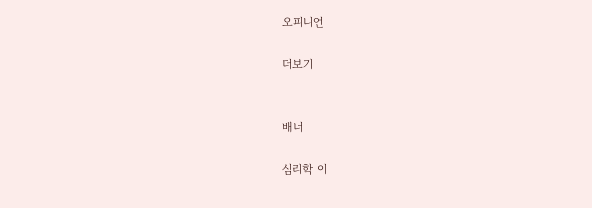오피니언

더보기


배너

심리학 이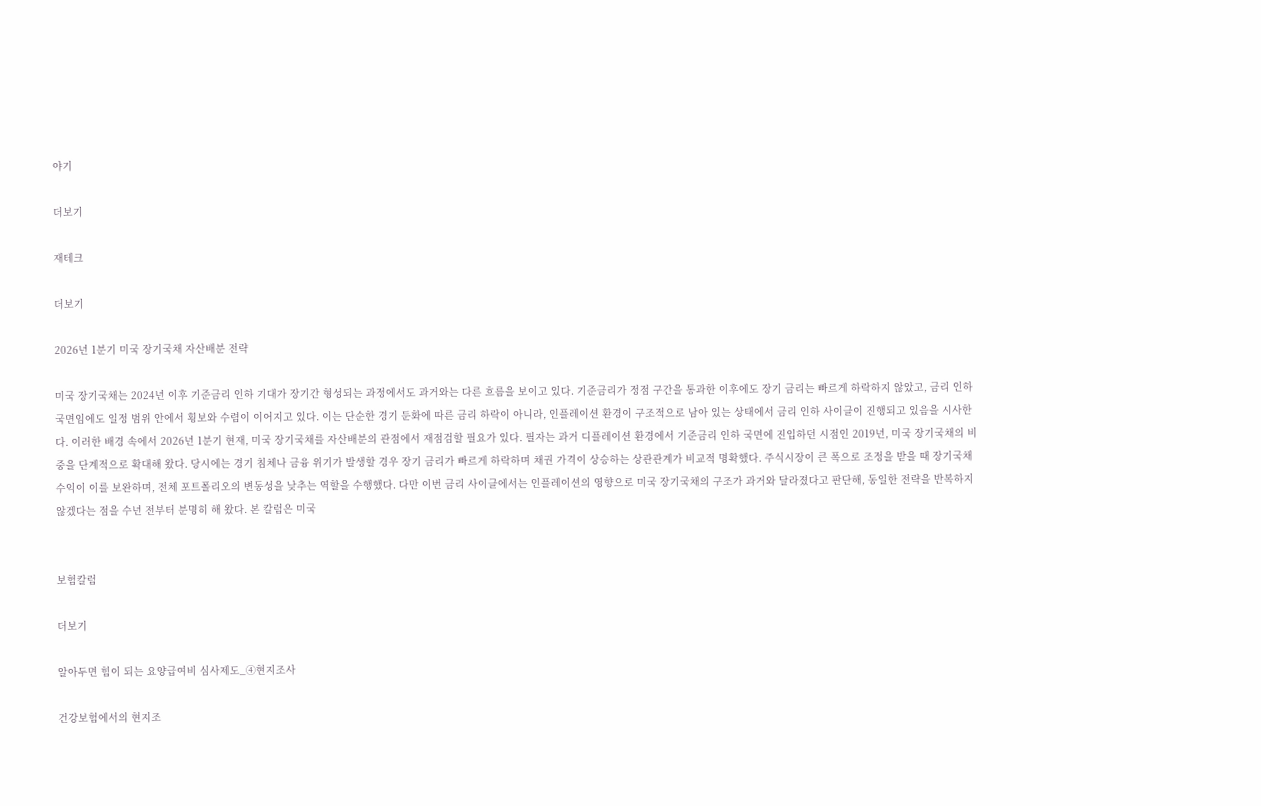야기

더보기

재테크

더보기

2026년 1분기 미국 장기국채 자산배분 전략

미국 장기국채는 2024년 이후 기준금리 인하 기대가 장기간 형성되는 과정에서도 과거와는 다른 흐름을 보이고 있다. 기준금리가 정점 구간을 통과한 이후에도 장기 금리는 빠르게 하락하지 않았고, 금리 인하 국면임에도 일정 범위 안에서 횡보와 수렴이 이어지고 있다. 이는 단순한 경기 둔화에 따른 금리 하락이 아니라, 인플레이션 환경이 구조적으로 남아 있는 상태에서 금리 인하 사이클이 진행되고 있음을 시사한다. 이러한 배경 속에서 2026년 1분기 현재, 미국 장기국채를 자산배분의 관점에서 재점검할 필요가 있다. 필자는 과거 디플레이션 환경에서 기준금리 인하 국면에 진입하던 시점인 2019년, 미국 장기국채의 비중을 단계적으로 확대해 왔다. 당시에는 경기 침체나 금융 위기가 발생할 경우 장기 금리가 빠르게 하락하며 채권 가격이 상승하는 상관관계가 비교적 명확했다. 주식시장이 큰 폭으로 조정을 받을 때 장기국채 수익이 이를 보완하며, 전체 포트폴리오의 변동성을 낮추는 역할을 수행했다. 다만 이번 금리 사이클에서는 인플레이션의 영향으로 미국 장기국채의 구조가 과거와 달라졌다고 판단해, 동일한 전략을 반복하지 않겠다는 점을 수년 전부터 분명히 해 왔다. 본 칼럼은 미국


보험칼럼

더보기

알아두면 힘이 되는 요양급여비 심사제도_④현지조사

건강보험에서의 현지조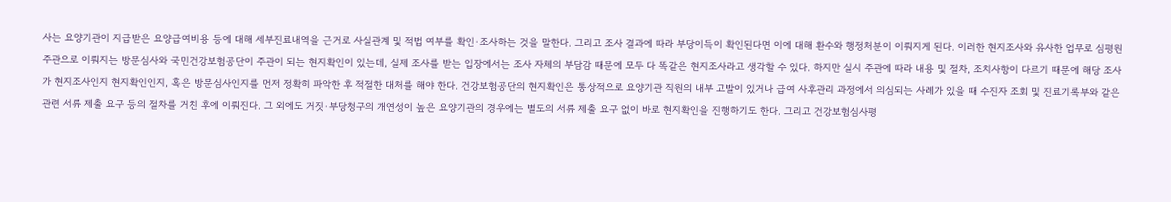사는 요양기관이 지급받은 요양급여비용 등에 대해 세부진료내역을 근거로 사실관계 및 적법 여부를 확인·조사하는 것을 말한다. 그리고 조사 결과에 따라 부당이득이 확인된다면 이에 대해 환수와 행정처분이 이뤄지게 된다. 이러한 현지조사와 유사한 업무로 심평원 주관으로 이뤄지는 방문심사와 국민건강보험공단이 주관이 되는 현지확인이 있는데, 실제 조사를 받는 입장에서는 조사 자체의 부담감 때문에 모두 다 똑같은 현지조사라고 생각할 수 있다. 하지만 실시 주관에 따라 내용 및 절차, 조치사항이 다르기 때문에 해당 조사가 현지조사인지 현지확인인지, 혹은 방문심사인지를 먼저 정확히 파악한 후 적절한 대처를 해야 한다. 건강보험공단의 현지확인은 통상적으로 요양기관 직원의 내부 고발이 있거나 급여 사후관리 과정에서 의심되는 사례가 있을 때 수진자 조회 및 진료기록부와 같은 관련 서류 제출 요구 등의 절차를 거친 후에 이뤄진다. 그 외에도 거짓·부당청구의 개연성이 높은 요양기관의 경우에는 별도의 서류 제출 요구 없이 바로 현지확인을 진행하기도 한다. 그리고 건강보험심사평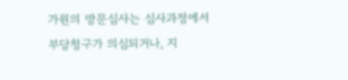가원의 방문심사는 심사과정에서 부당청구가 의심되거나, 지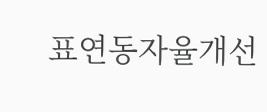표연동자율개선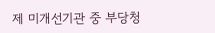제 미개선기관 중 부당청